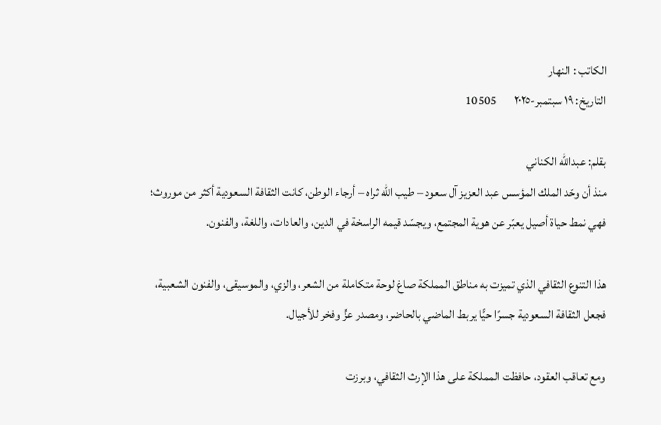الكاتب : النهار
التاريخ: ١٩ سبتمبر-٢٠٢٥       10505

بقلم: عبدالله الكناني
منذ أن وحّد الملك المؤسس عبد العزيز آل سعود – طيب الله ثراه – أرجاء الوطن، كانت الثقافة السعودية أكثر من موروث؛ فهي نمط حياة أصيل يعبّر عن هوية المجتمع، ويجسّد قيمه الراسخة في الدين، والعادات، واللغة، والفنون.

هذا التنوع الثقافي الذي تميزت به مناطق المملكة صاغ لوحة متكاملة من الشعر، والزي، والموسيقى، والفنون الشعبية، فجعل الثقافة السعودية جسرًا حيًّا يربط الماضي بالحاضر، ومصدر عزٍّ وفخر للأجيال.

ومع تعاقب العقود، حافظت المملكة على هذا الإرث الثقافي، وبرزت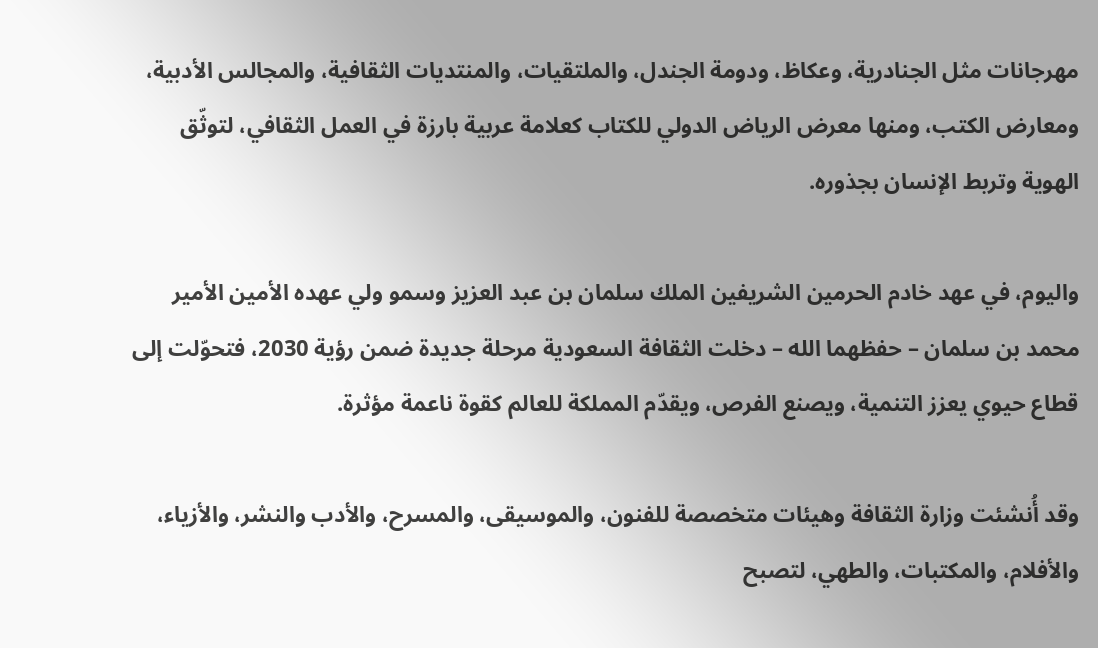مهرجانات مثل الجنادرية، وعكاظ، ودومة الجندل، والملتقيات، والمنتديات الثقافية، والمجالس الأدبية، ومعارض الكتب، ومنها معرض الرياض الدولي للكتاب كعلامة عربية بارزة في العمل الثقافي، لتوثّق الهوية وتربط الإنسان بجذوره.

واليوم، في عهد خادم الحرمين الشريفين الملك سلمان بن عبد العزيز وسمو ولي عهده الأمين الأمير محمد بن سلمان – حفظهما الله – دخلت الثقافة السعودية مرحلة جديدة ضمن رؤية 2030، فتحوّلت إلى قطاع حيوي يعزز التنمية، ويصنع الفرص، ويقدّم المملكة للعالم كقوة ناعمة مؤثرة.

وقد أُنشئت وزارة الثقافة وهيئات متخصصة للفنون، والموسيقى، والمسرح، والأدب والنشر، والأزياء، والأفلام، والمكتبات، والطهي، لتصبح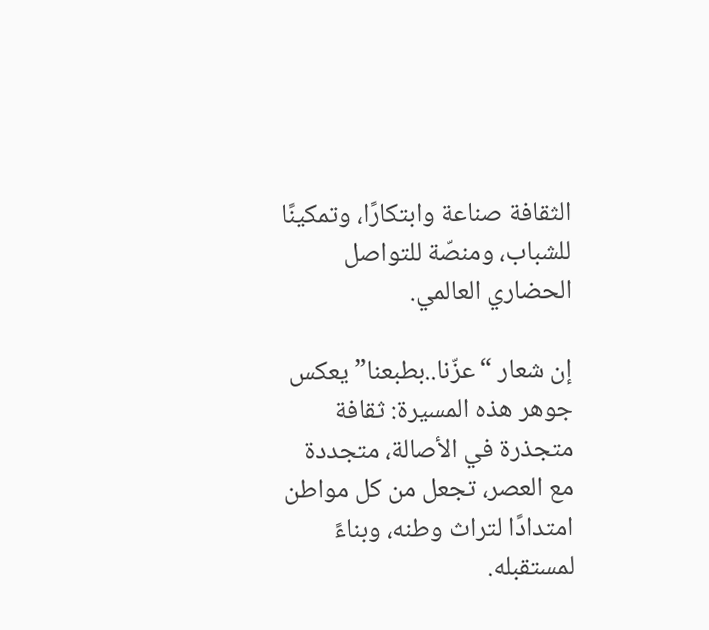الثقافة صناعة وابتكارًا، وتمكينًا للشباب، ومنصّة للتواصل الحضاري العالمي.

إن شعار “عزّنا..بطبعنا” يعكس جوهر هذه المسيرة: ثقافة متجذرة في الأصالة، متجددة مع العصر، تجعل من كل مواطن امتدادًا لتراث وطنه، وبناءً لمستقبله.